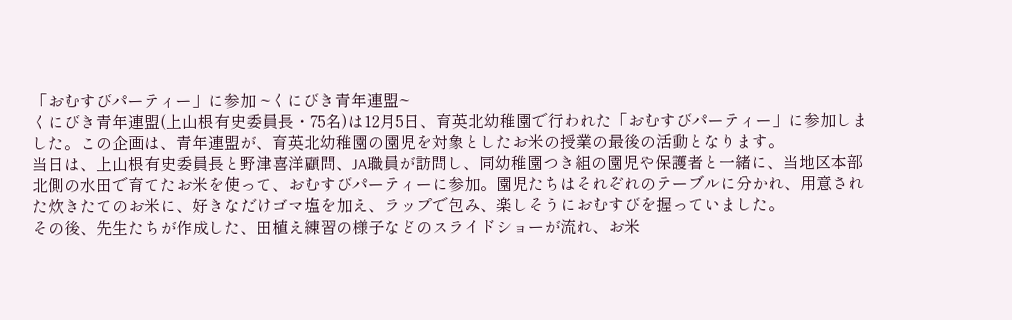「おむすびパーティー」に参加 ~くにびき青年連盟~
くにびき青年連盟(上山根有史委員長・75名)は12月5日、育英北幼稚園で行われた「おむすびパーティー」に参加しました。この企画は、青年連盟が、育英北幼稚園の園児を対象としたお米の授業の最後の活動となります。
当日は、上山根有史委員長と野津喜洋顧問、JA職員が訪問し、同幼稚園つき組の園児や保護者と一緒に、当地区本部北側の水田で育てたお米を使って、おむすびパーティーに参加。園児たちはそれぞれのテーブルに分かれ、用意された炊きたてのお米に、好きなだけゴマ塩を加え、ラップで包み、楽しそうにおむすびを握っていました。
その後、先生たちが作成した、田植え練習の様子などのスライドショーが流れ、お米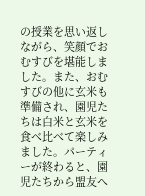の授業を思い返しながら、笑顔でおむすびを堪能しました。また、おむすびの他に玄米も準備され、園児たちは白米と玄米を食べ比べて楽しみました。パーティーが終わると、園児たちから盟友へ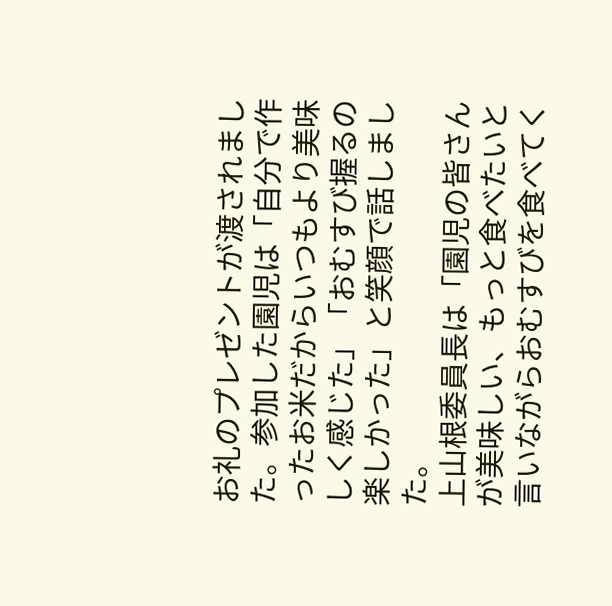お礼のプレゼントが渡されました。参加した園児は「自分で作ったお米だからいつもより美味しく感じた」「おむすび握るの楽しかった」と笑顔で話しました。
上山根委員長は「園児の皆さんが美味しい、もっと食べたいと言いながらおむすびを食べてく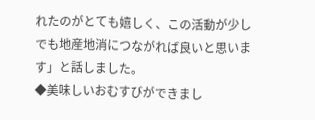れたのがとても嬉しく、この活動が少しでも地産地消につながれば良いと思います」と話しました。
◆美味しいおむすびができまし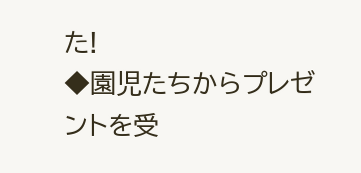た!
◆園児たちからプレゼントを受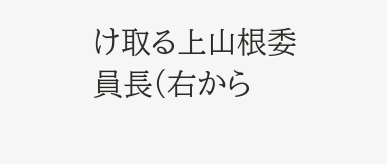け取る上山根委員長(右から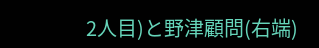2人目)と野津顧問(右端)